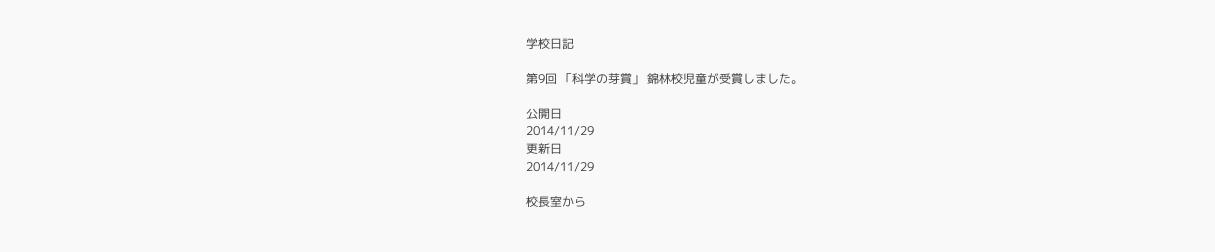学校日記

第9回 「科学の芽賞」 錦林校児童が受賞しました。

公開日
2014/11/29
更新日
2014/11/29

校長室から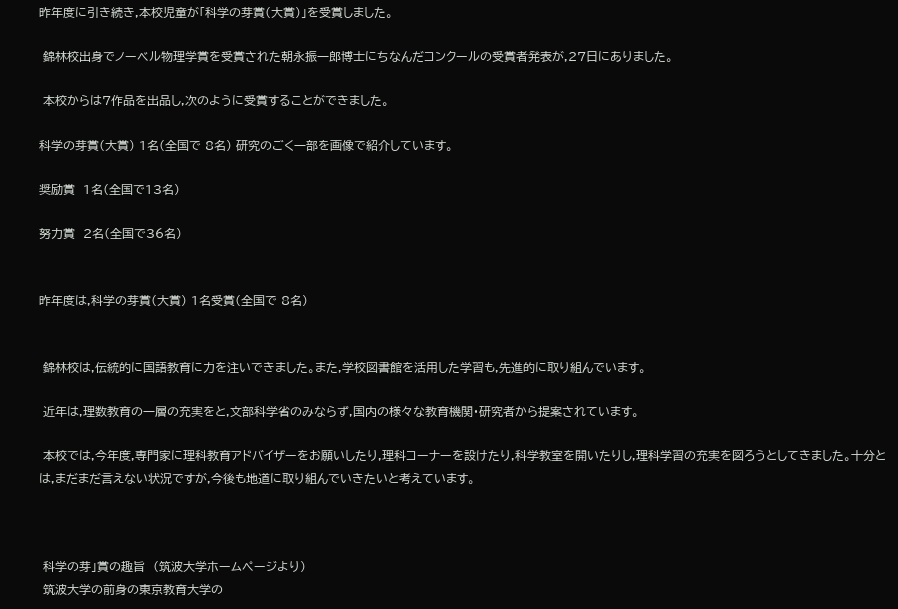昨年度に引き続き,本校児童が「科学の芽賞(大賞)」を受賞しました。

 錦林校出身でノーベル物理学賞を受賞された朝永振一郎博士にちなんだコンクールの受賞者発表が,27日にありました。

 本校からは7作品を出品し,次のように受賞することができました。

科学の芽賞(大賞) 1名(全国で 8名) 研究のごく一部を画像で紹介しています。

奨励賞  1名(全国で13名)

努力賞  2名(全国で36名)


昨年度は,科学の芽賞(大賞) 1名受賞(全国で 8名)


 錦林校は,伝統的に国語教育に力を注いできました。また,学校図書館を活用した学習も,先進的に取り組んでいます。

 近年は,理数教育の一層の充実をと,文部科学省のみならず,国内の様々な教育機関・研究者から提案されています。

 本校では,今年度,専門家に理科教育アドバイザーをお願いしたり,理科コーナーを設けたり,科学教室を開いたりし,理科学習の充実を図ろうとしてきました。十分とは,まだまだ言えない状況ですが,今後も地道に取り組んでいきたいと考えています。



 科学の芽」賞の趣旨  (筑波大学ホームページより)
 筑波大学の前身の東京教育大学の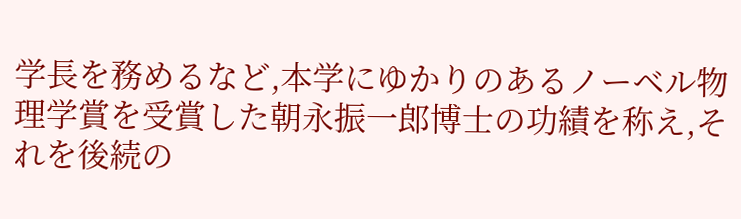学長を務めるなど,本学にゆかりのあるノーベル物理学賞を受賞した朝永振一郎博士の功績を称え,それを後続の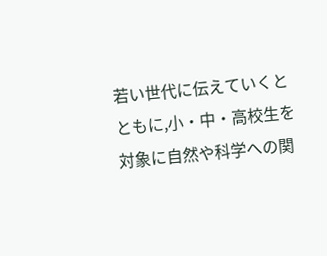若い世代に伝えていくとともに,小・中・高校生を対象に自然や科学への関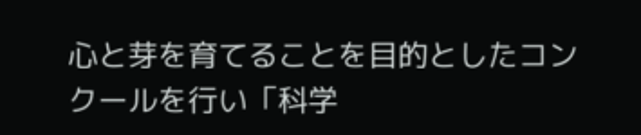心と芽を育てることを目的としたコンクールを行い「科学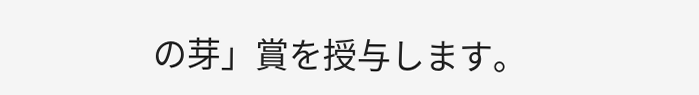の芽」賞を授与します。